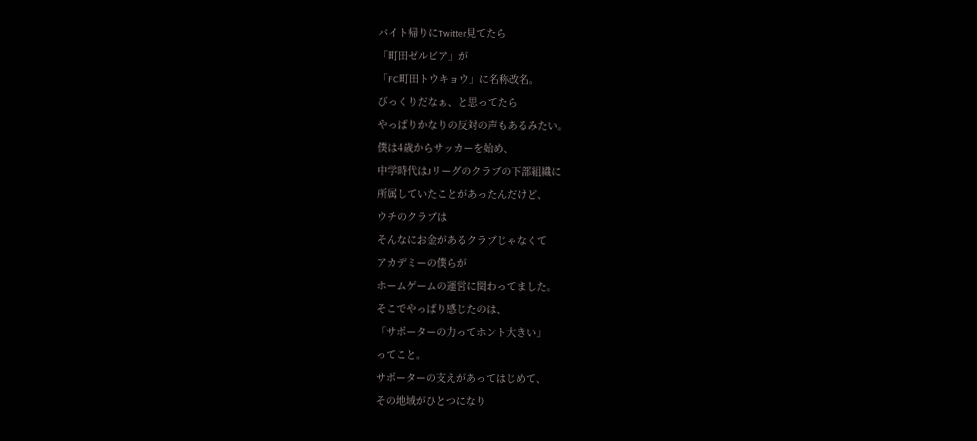バイト帰りにTwitter見てたら
「町田ゼルビア」が
「FC町田トウキョウ」に名称改名。
びっくりだなぁ、と思ってたら
やっぱりかなりの反対の声もあるみたい。
僕は4歳からサッカーを始め、
中学時代はJリーグのクラブの下部組織に
所属していたことがあったんだけど、
ウチのクラブは
そんなにお金があるクラブじゃなくて
アカデミーの僕らが
ホームゲームの運営に関わってました。
そこでやっぱり感じたのは、
「サポーターの力ってホント大きい」
ってこと。
サポーターの支えがあってはじめて、
その地域がひとつになり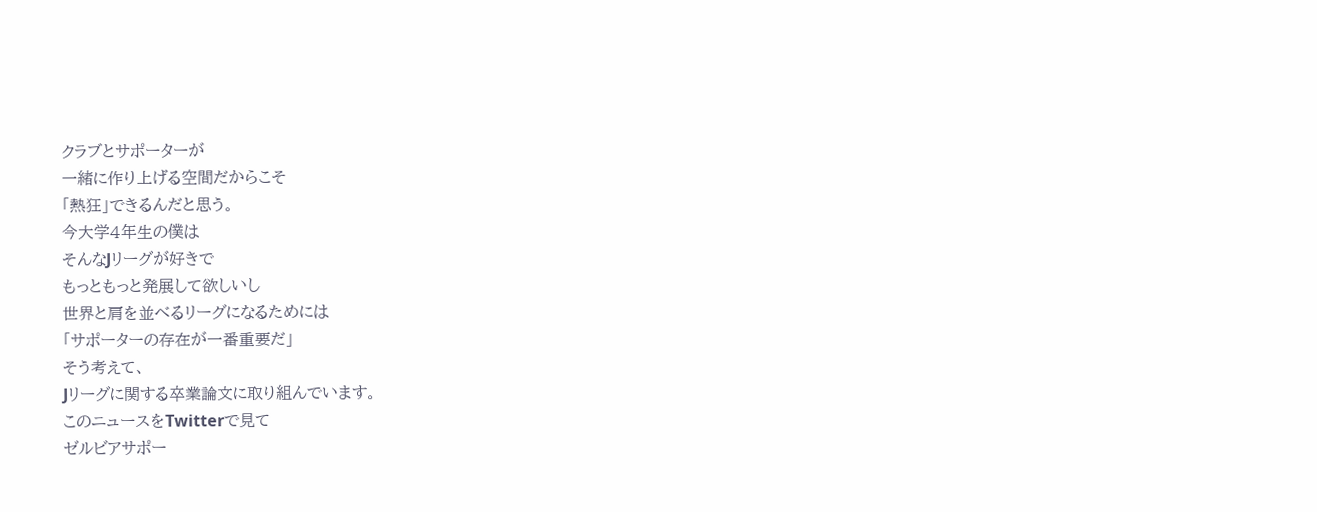クラブとサポーターが
一緒に作り上げる空間だからこそ
「熱狂」できるんだと思う。
今大学4年生の僕は
そんなJリーグが好きで
もっともっと発展して欲しいし
世界と肩を並べるリーグになるためには
「サポーターの存在が一番重要だ」
そう考えて、
Jリーグに関する卒業論文に取り組んでいます。
このニュースをTwitterで見て
ゼルビアサポー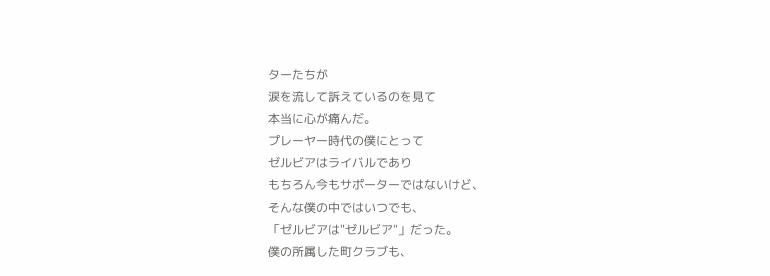ターたちが
涙を流して訴えているのを見て
本当に心が痛んだ。
プレーヤー時代の僕にとって
ゼルビアはライバルであり
もちろん今もサポーターではないけど、
そんな僕の中ではいつでも、
「ゼルビアは"ゼルビア"」だった。
僕の所属した町クラブも、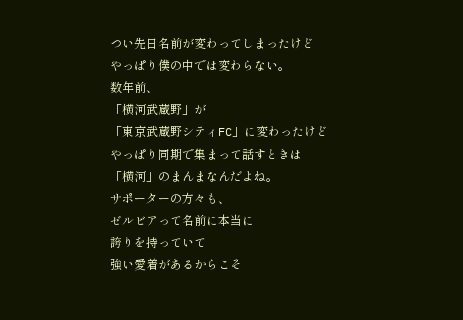つい先日名前が変わってしまったけど
やっぱり僕の中では変わらない。
数年前、
「横河武蔵野」が
「東京武蔵野シティFC」に変わったけど
やっぱり同期で集まって話すときは
「横河」のまんまなんだよね。
サポーターの方々も、
ゼルビアって名前に本当に
誇りを持っていて
強い愛着があるからこそ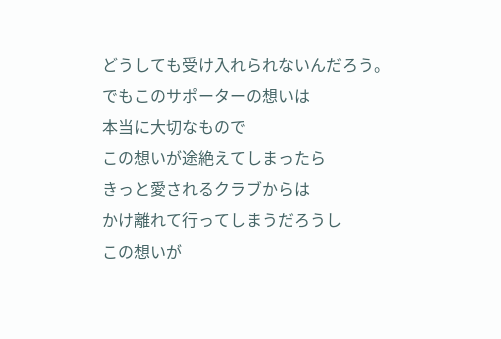どうしても受け入れられないんだろう。
でもこのサポーターの想いは
本当に大切なもので
この想いが途絶えてしまったら
きっと愛されるクラブからは
かけ離れて行ってしまうだろうし
この想いが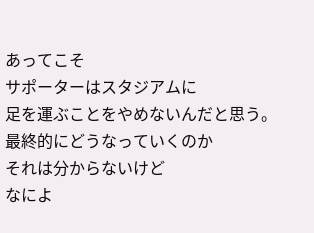あってこそ
サポーターはスタジアムに
足を運ぶことをやめないんだと思う。
最終的にどうなっていくのか
それは分からないけど
なによ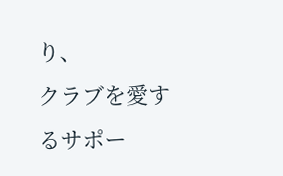り、
クラブを愛するサポー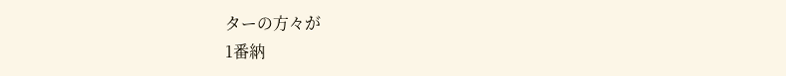ターの方々が
1番納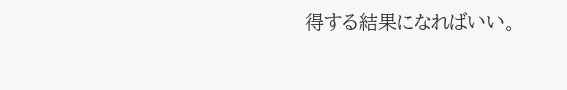得する結果になればいい。